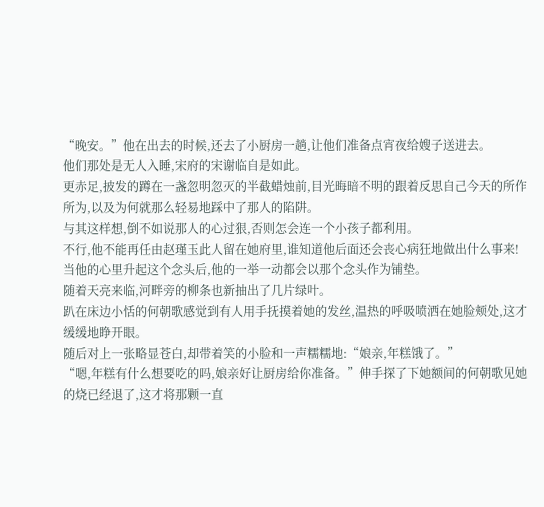“晚安。”他在出去的时候,还去了小厨房一趟,让他们准备点宵夜给嫂子送进去。
他们那处是无人入睡,宋府的宋谢临自是如此。
更赤足,披发的蹲在一盏忽明忽灭的半截蜡烛前,目光晦暗不明的跟着反思自己今天的所作所为,以及为何就那么轻易地踩中了那人的陷阱。
与其这样想,倒不如说那人的心过狠,否则怎会连一个小孩子都利用。
不行,他不能再任由赵瑾玉此人留在她府里,谁知道他后面还会丧心病狂地做出什么事来!
当他的心里升起这个念头后,他的一举一动都会以那个念头作为铺垫。
随着天亮来临,河畔旁的柳条也新抽出了几片绿叶。
趴在床边小恬的何朝歌感觉到有人用手抚摸着她的发丝,温热的呼吸喷洒在她脸颊处,这才缓缓地睁开眼。
随后对上一张略显苍白,却带着笑的小脸和一声糯糯地:“娘亲,年糕饿了。”
“嗯,年糕有什么想要吃的吗,娘亲好让厨房给你准备。”伸手探了下她额间的何朝歌见她的烧已经退了,这才将那颗一直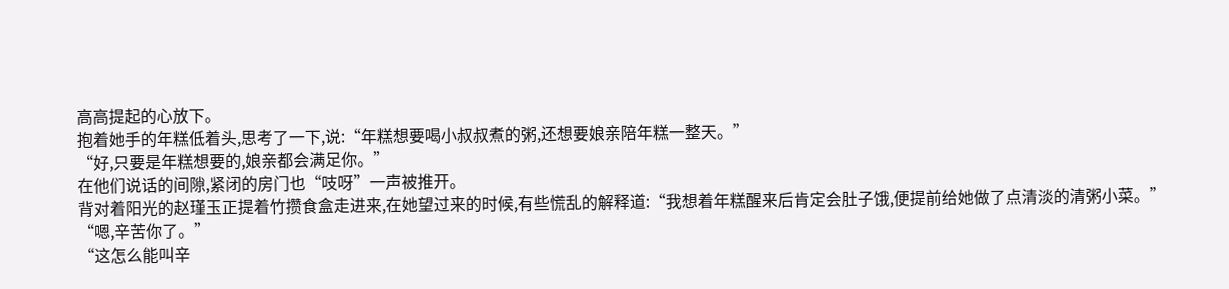高高提起的心放下。
抱着她手的年糕低着头,思考了一下,说:“年糕想要喝小叔叔煮的粥,还想要娘亲陪年糕一整天。”
“好,只要是年糕想要的,娘亲都会满足你。”
在他们说话的间隙,紧闭的房门也“吱呀”一声被推开。
背对着阳光的赵瑾玉正提着竹攒食盒走进来,在她望过来的时候,有些慌乱的解释道:“我想着年糕醒来后肯定会肚子饿,便提前给她做了点清淡的清粥小菜。”
“嗯,辛苦你了。”
“这怎么能叫辛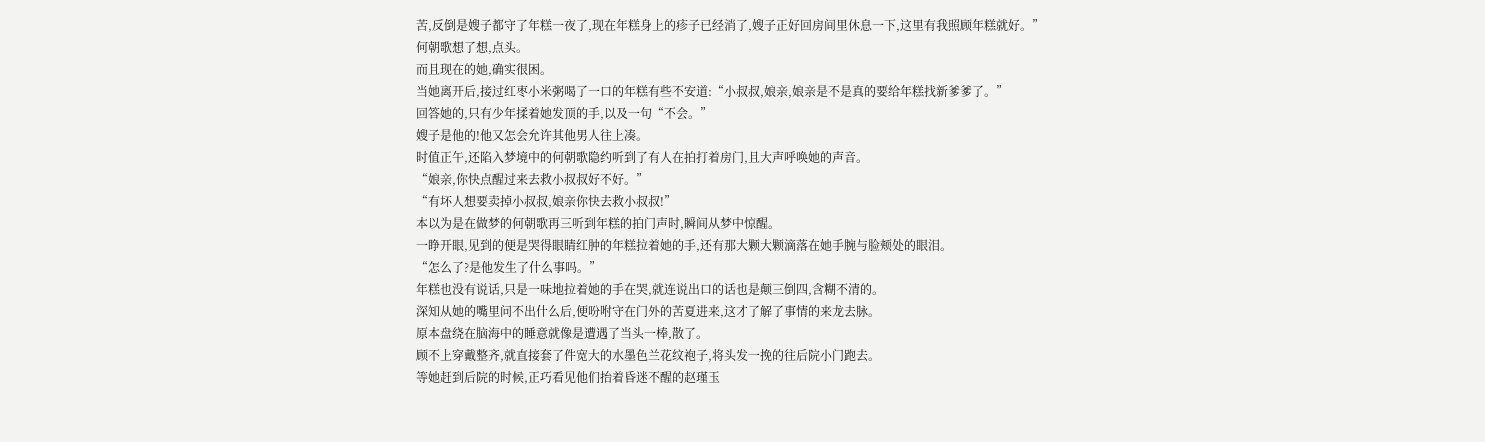苦,反倒是嫂子都守了年糕一夜了,现在年糕身上的疹子已经消了,嫂子正好回房间里休息一下,这里有我照顾年糕就好。”
何朝歌想了想,点头。
而且现在的她,确实很困。
当她离开后,接过红枣小米粥喝了一口的年糕有些不安道:“小叔叔,娘亲,娘亲是不是真的要给年糕找新爹爹了。”
回答她的,只有少年揉着她发顶的手,以及一句“不会。”
嫂子是他的!他又怎会允许其他男人往上凑。
时值正午,还陷入梦境中的何朝歌隐约听到了有人在拍打着房门,且大声呼唤她的声音。
“娘亲,你快点醒过来去救小叔叔好不好。”
“有坏人想要卖掉小叔叔,娘亲你快去救小叔叔!”
本以为是在做梦的何朝歌再三听到年糕的拍门声时,瞬间从梦中惊醒。
一睁开眼,见到的便是哭得眼睛红肿的年糕拉着她的手,还有那大颗大颗滴落在她手腕与脸颊处的眼泪。
“怎么了?是他发生了什么事吗。”
年糕也没有说话,只是一味地拉着她的手在哭,就连说出口的话也是颠三倒四,含糊不清的。
深知从她的嘴里问不出什么后,便吩咐守在门外的苦夏进来,这才了解了事情的来龙去脉。
原本盘绕在脑海中的睡意就像是遭遇了当头一棒,散了。
顾不上穿戴整齐,就直接套了件宽大的水墨色兰花纹袍子,将头发一挽的往后院小门跑去。
等她赶到后院的时候,正巧看见他们抬着昏迷不醒的赵瑾玉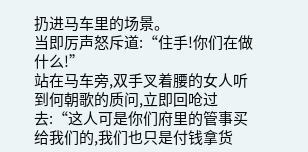扔进马车里的场景。
当即厉声怒斥道:“住手!你们在做什么!”
站在马车旁,双手叉着腰的女人听到何朝歌的质问,立即回呛过去:“这人可是你们府里的管事买给我们的,我们也只是付钱拿货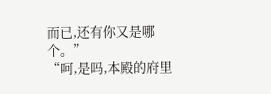而已,还有你又是哪个。”
“呵,是吗,本殿的府里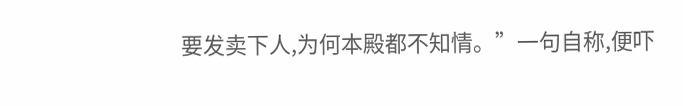要发卖下人,为何本殿都不知情。”一句自称,便吓